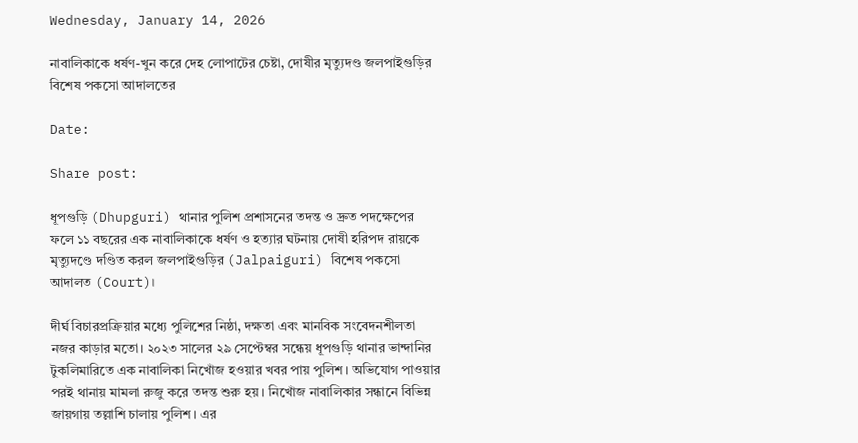Wednesday, January 14, 2026

নাবালিকাকে ধর্ষণ-খুন করে দেহ লোপাটের চেষ্টা, দোষীর মৃত্যুদণ্ড জলপাইগুড়ির বিশেষ পকসো আদালতের

Date:

Share post:

ধূপগুড়ি (Dhupguri) থানার পুলিশ প্রশাসনের তদন্ত ও দ্রুত পদক্ষেপের ফলে ১১ বছরের এক নাবালিকাকে ধর্ষণ ও হত্যার ঘটনায় দোষী হরিপদ রায়কে মৃত্যুদণ্ডে দণ্ডিত করল জলপাইগুড়ির (Jalpaiguri) বিশেষ পকসো আদালত (Court)।

দীর্ঘ বিচারপ্রক্রিয়ার মধ্যে পুলিশের নিষ্ঠা, দক্ষতা এবং মানবিক সংবেদনশীলতা নজর কাড়ার মতো। ২০২৩ সালের ২৯ সেপ্টেম্বর সন্ধেয় ধূপগুড়ি থানার ভান্দানির টুকলিমারিতে এক নাবালিকা নিখোঁজ হওয়ার খবর পায় পুলিশ। অভিযোগ পাওয়ার পরই থানায় মামলা রুজু করে তদন্ত শুরু হয়। নিখোঁজ নাবালিকার সন্ধানে বিভিন্ন জায়গায় তল্লাশি চালায় পুলিশ। এর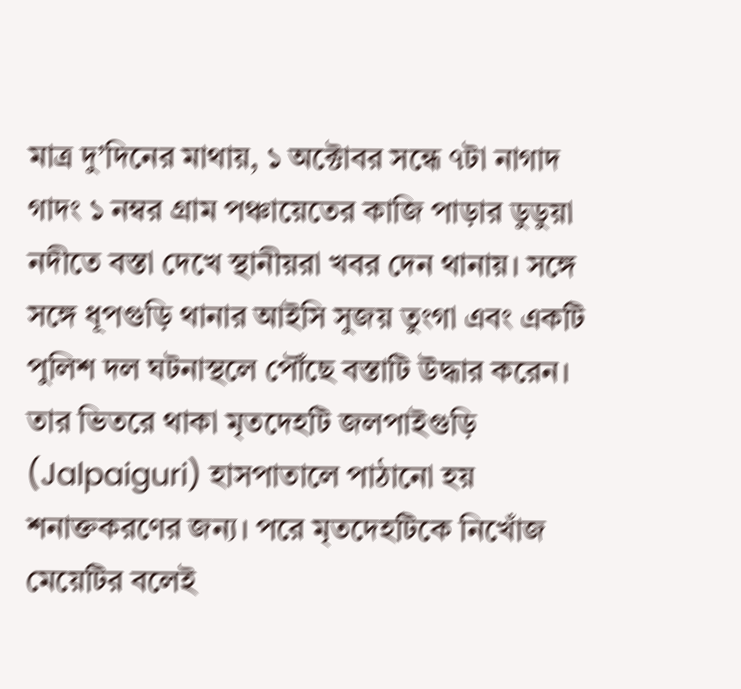মাত্র দু’দিনের মাথায়, ১ অক্টোবর সন্ধে ৭টা নাগাদ গাদং ১ নম্বর গ্রাম পঞ্চায়েতের কাজি পাড়ার ডুডুয়া নদীতে বস্তা দেখে স্থানীয়রা খবর দেন থানায়। সঙ্গে সঙ্গে ধূপগুড়ি থানার আইসি সুজয় তুংগা এবং একটি পুলিশ দল ঘটনাস্থলে পৌঁছে বস্তাটি উদ্ধার করেন। তার ভিতরে থাকা মৃতদেহটি জলপাইগুড়ি (Jalpaiguri) হাসপাতালে পাঠানো হয় শনাক্তকরণের জন্য। পরে মৃতদেহটিকে নিখোঁজ মেয়েটির বলেই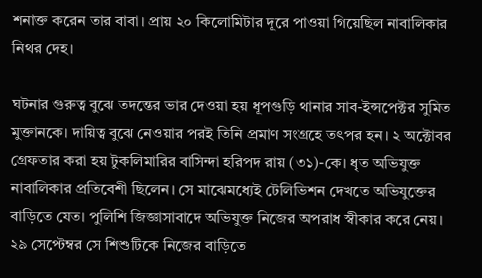শনাক্ত করেন তার বাবা। প্রায় ২০ কিলোমিটার দূরে পাওয়া গিয়েছিল নাবালিকার নিথর দেহ।

ঘটনার গুরুত্ব বুঝে তদন্তের ভার দেওয়া হয় ধূপগুড়ি থানার সাব-ইন্সপেক্টর সুমিত মুক্তানকে। দায়িত্ব বুঝে নেওয়ার পরই তিনি প্রমাণ সংগ্রহে তৎপর হন। ২ অক্টোবর গ্রেফতার করা হয় টুকলিমারির বাসিন্দা হরিপদ রায় (৩১)-কে। ধৃত অভিযুক্ত নাবালিকার প্রতিবেশী ছিলেন। সে মাঝেমধ্যেই টেলিভিশন দেখতে অভিযুক্তের বাড়িতে যেত। পুলিশি জিজ্ঞাসাবাদে অভিযুক্ত নিজের অপরাধ স্বীকার করে নেয়। ২৯ সেপ্টেম্বর সে শিশুটিকে নিজের বাড়িতে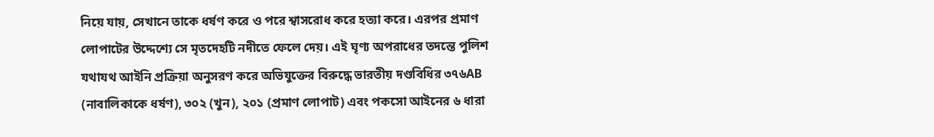নিয়ে যায়, সেখানে তাকে ধর্ষণ করে ও পরে শ্বাসরোধ করে হত্যা করে। এরপর প্রমাণ লোপাটের উদ্দেশ্যে সে মৃতদেহটি নদীতে ফেলে দেয়। এই ঘৃণ্য অপরাধের তদন্তে পুলিশ যথাযথ আইনি প্রক্রিয়া অনুসরণ করে অভিযুক্তের বিরুদ্ধে ভারতীয় দণ্ডবিধির ৩৭৬AB (নাবালিকাকে ধর্ষণ), ৩০২ (খুন), ২০১ (প্রমাণ লোপাট) এবং পকসো আইনের ৬ ধারা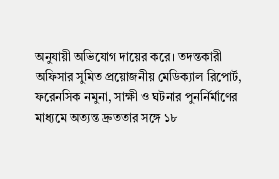অনুযায়ী অভিযোগ দায়ের করে। তদন্তকারী অফিসার সুমিত প্রয়োজনীয় মেডিক্যাল রিপোর্ট, ফরেনসিক নমুনা, সাক্ষী ও ঘটনার পুনর্নির্মাণের মাধ্যমে অত্যন্ত দ্রুততার সঙ্গে ১৮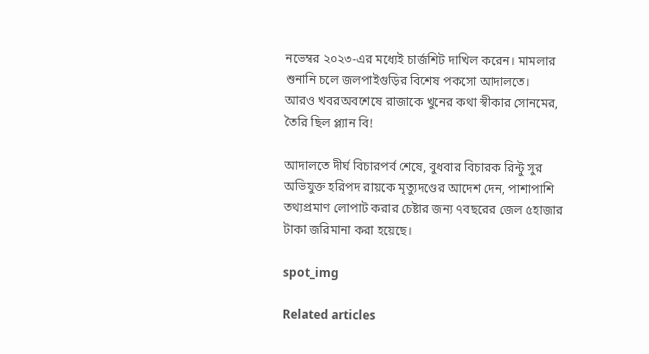নভেম্বর ২০২৩-এর মধ্যেই চার্জশিট দাখিল করেন। মামলার শুনানি চলে জলপাইগুড়ির বিশেষ পকসো আদালতে।
আরও খবরঅবশেষে রাজাকে খুনের কথা স্বীকার সোনমের, তৈরি ছিল প্ল্যান বি!

আদালতে দীর্ঘ বিচারপর্ব শেষে, বুধবার বিচারক রিন্টু সুর অভিযুক্ত হরিপদ রায়কে মৃত্যুদণ্ডের আদেশ দেন, পাশাপাশি তথ্যপ্রমাণ লোপাট করার চেষ্টার জন্য ৭বছরের জেল ৫হাজার টাকা জরিমানা করা হয়েছে।

spot_img

Related articles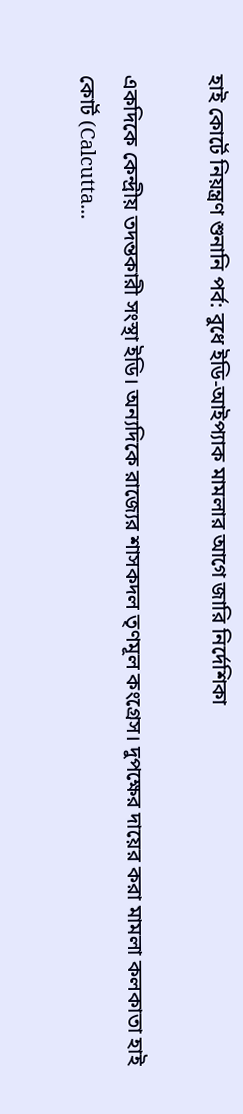হাই কোর্টে নিয়ন্ত্রণ শুনানি পর্ব: বুধে ইডি-আইপ্যাক মামলার আগে জারি নির্দেশিকা

একদিকে কেন্দ্রীয় তদন্তকারী সংস্থা ইডি। অন্যদিকে রাজ্যের শাসকদল তৃণমূল কংগ্রেস। দুপক্ষের দায়ের করা মামলা কলকাতা হাই কোর্ট (Calcutta...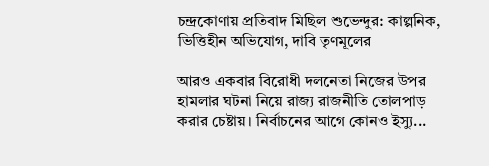চন্দ্রকোণায় প্রতিবাদ মিছিল শুভেন্দুর: কাল্পনিক, ভিত্তিহীন অভিযোগ, দাবি তৃণমূলের

আরও একবার বিরোধী দলনেতা নিজের উপর হামলার ঘটনা নিয়ে রাজ্য রাজনীতি তোলপাড় করার চেষ্টায়। নির্বাচনের আগে কোনও ইস্যু...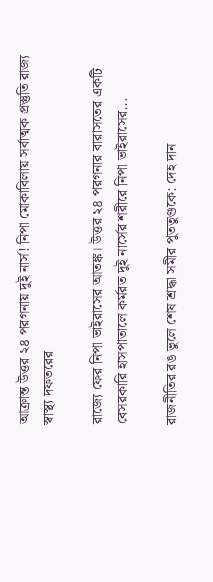আক্রান্ত উত্তর ২৪ পরগনায় দুই নার্স! নিপা মোকাবিলায় সর্বাত্মক প্রস্তুতি রাজ্য স্বাস্থ্য দফতরের

রাজ্যে ফের নিপা ভাইরাসের আতঙ্ক। উত্তর ২৪ পরগনার বারাসতের একটি বেসরকারি হাসপাতালে কর্মরত দুই নার্সের শরীরে নিপা ভাইরাসের...

রাজনীতির রঙ ভুলে শেষ শ্রদ্ধা সমীর পুততুণ্ডকে: দেহ দান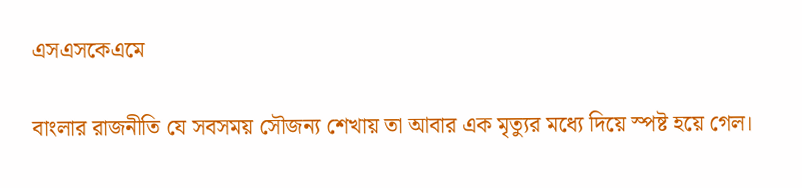এসএসকেএমে

বাংলার রাজনীতি যে সবসময় সৌজন্য শেখায় তা আবার এক মৃত্যুর মধ্যে দিয়ে স্পষ্ট হয়ে গেল।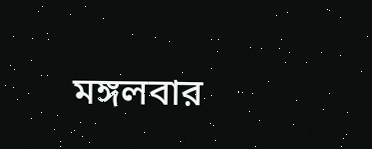মঙ্গলবার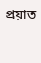প্রয়াত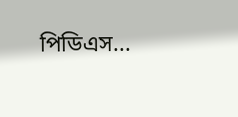পিডিএস...